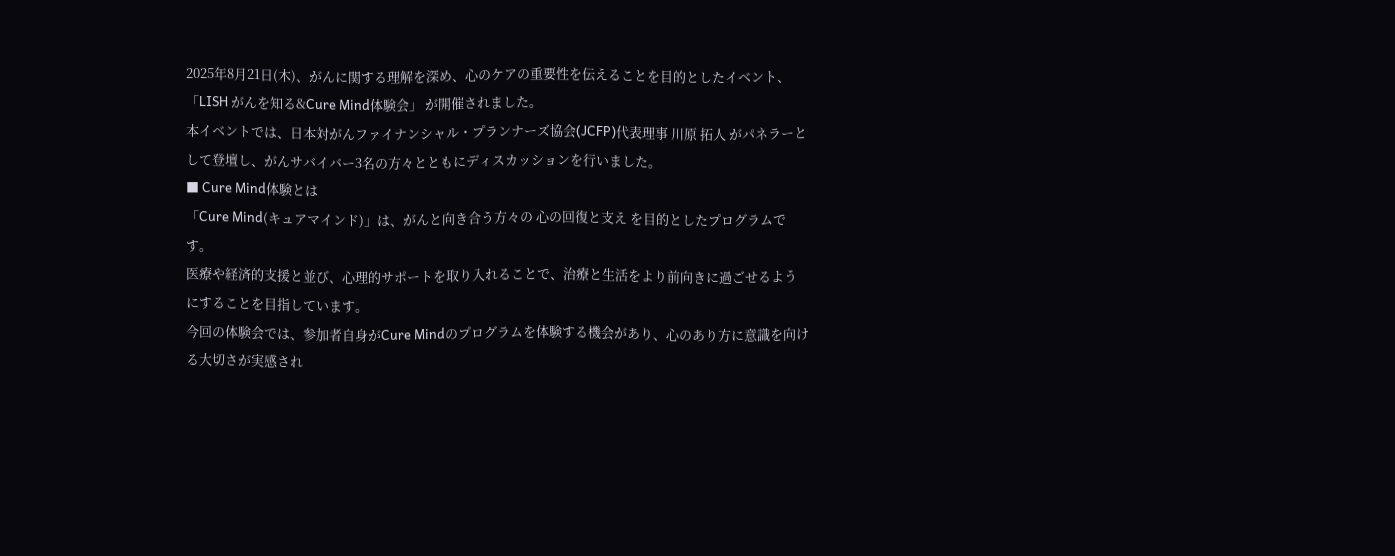2025年8月21日(木)、がんに関する理解を深め、心のケアの重要性を伝えることを目的としたイベント、「LISH がんを知る&Cure Mind体験会」 が開催されました。
本イベントでは、日本対がんファイナンシャル・プランナーズ協会(JCFP)代表理事 川原 拓人 がパネラーとして登壇し、がんサバイバー3名の方々とともにディスカッションを行いました。
■ Cure Mind体験とは
「Cure Mind(キュアマインド)」は、がんと向き合う方々の 心の回復と支え を目的としたプログラムです。
医療や経済的支援と並び、心理的サポートを取り入れることで、治療と生活をより前向きに過ごせるようにすることを目指しています。
今回の体験会では、参加者自身がCure Mindのプログラムを体験する機会があり、心のあり方に意識を向ける大切さが実感され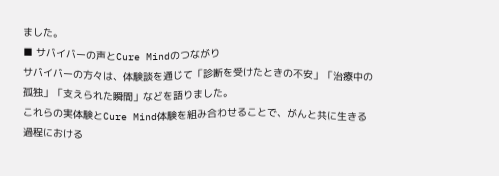ました。
■ サバイバーの声とCure Mindのつながり
サバイバーの方々は、体験談を通じて「診断を受けたときの不安」「治療中の孤独」「支えられた瞬間」などを語りました。
これらの実体験とCure Mind体験を組み合わせることで、がんと共に生きる過程における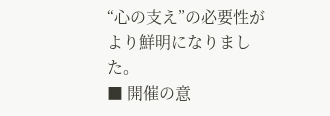“心の支え”の必要性がより鮮明になりました。
■ 開催の意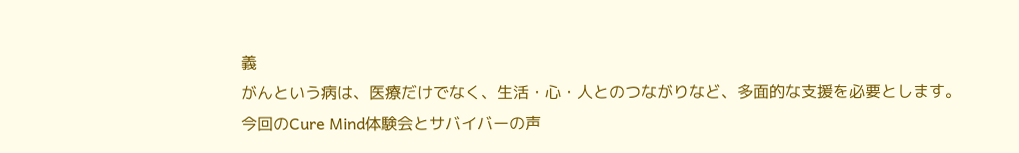義
がんという病は、医療だけでなく、生活・心・人とのつながりなど、多面的な支援を必要とします。
今回のCure Mind体験会とサバイバーの声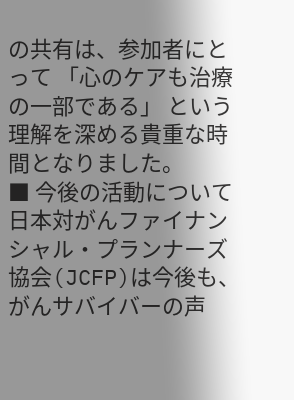の共有は、参加者にとって 「心のケアも治療の一部である」 という理解を深める貴重な時間となりました。
■ 今後の活動について
日本対がんファイナンシャル・プランナーズ協会(JCFP)は今後も、
がんサバイバーの声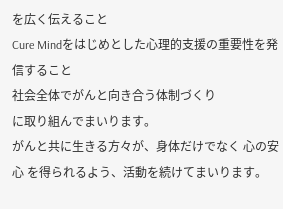を広く伝えること
Cure Mindをはじめとした心理的支援の重要性を発信すること
社会全体でがんと向き合う体制づくり
に取り組んでまいります。
がんと共に生きる方々が、身体だけでなく 心の安心 を得られるよう、活動を続けてまいります。